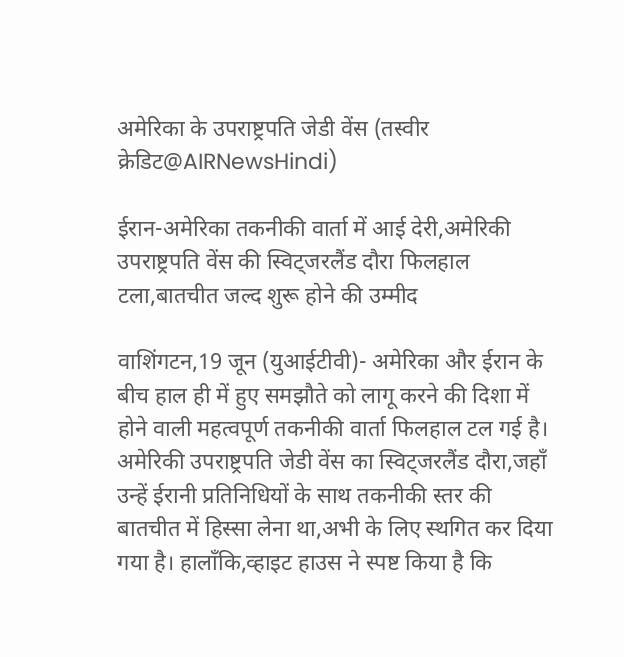अमेरिका के उपराष्ट्रपति जेडी वेंस (तस्वीर क्रेडिट@AIRNewsHindi)

ईरान-अमेरिका तकनीकी वार्ता में आई देरी,अमेरिकी उपराष्ट्रपति वेंस की स्विट्जरलैंड दौरा फिलहाल टला,बातचीत जल्द शुरू होने की उम्मीद

वाशिंगटन,19 जून (युआईटीवी)- अमेरिका और ईरान के बीच हाल ही में हुए समझौते को लागू करने की दिशा में होने वाली महत्वपूर्ण तकनीकी वार्ता फिलहाल टल गई है। अमेरिकी उपराष्ट्रपति जेडी वेंस का स्विट्जरलैंड दौरा,जहाँ उन्हें ईरानी प्रतिनिधियों के साथ तकनीकी स्तर की बातचीत में हिस्सा लेना था,अभी के लिए स्थगित कर दिया गया है। हालाँकि,व्हाइट हाउस ने स्पष्ट किया है कि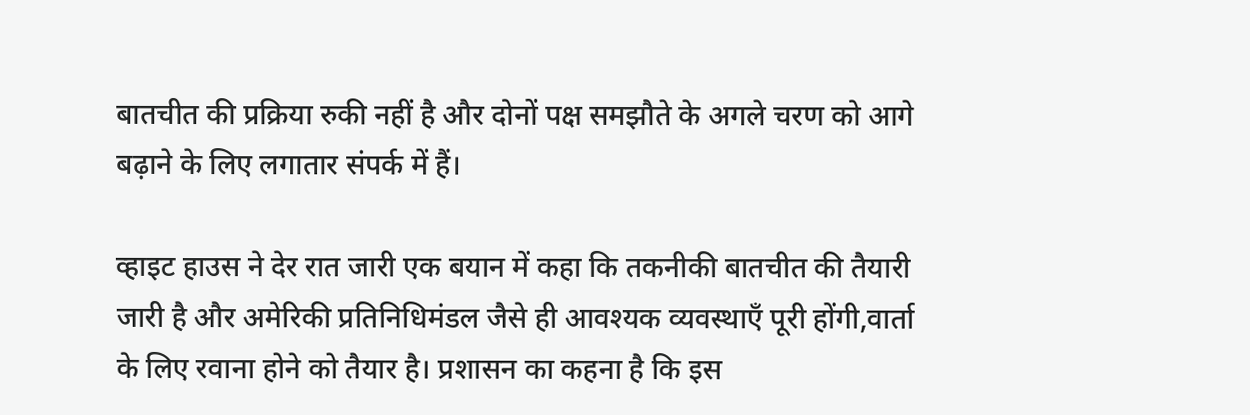बातचीत की प्रक्रिया रुकी नहीं है और दोनों पक्ष समझौते के अगले चरण को आगे बढ़ाने के लिए लगातार संपर्क में हैं।

व्हाइट हाउस ने देर रात जारी एक बयान में कहा कि तकनीकी बातचीत की तैयारी जारी है और अमेरिकी प्रतिनिधिमंडल जैसे ही आवश्यक व्यवस्थाएँ पूरी होंगी,वार्ता के लिए रवाना होने को तैयार है। प्रशासन का कहना है कि इस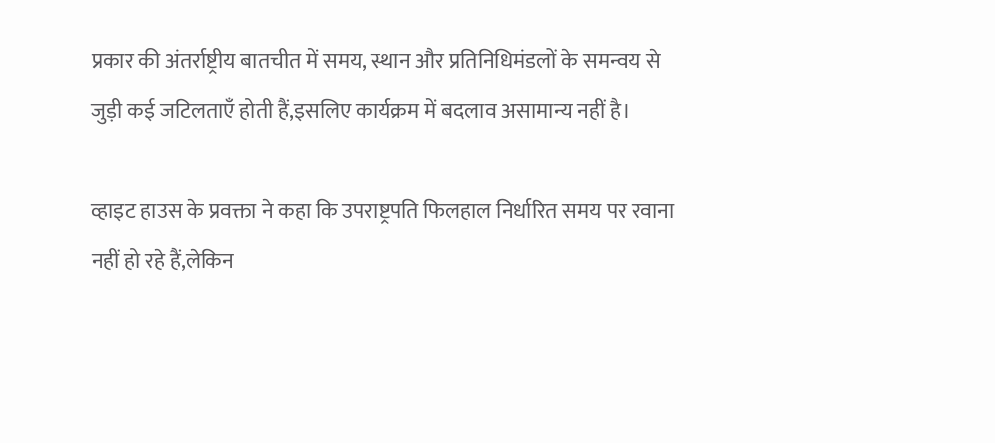प्रकार की अंतर्राष्ट्रीय बातचीत में समय, स्थान और प्रतिनिधिमंडलों के समन्वय से जुड़ी कई जटिलताएँ होती हैं,इसलिए कार्यक्रम में बदलाव असामान्य नहीं है।

व्हाइट हाउस के प्रवक्ता ने कहा कि उपराष्ट्रपति फिलहाल निर्धारित समय पर रवाना नहीं हो रहे हैं,लेकिन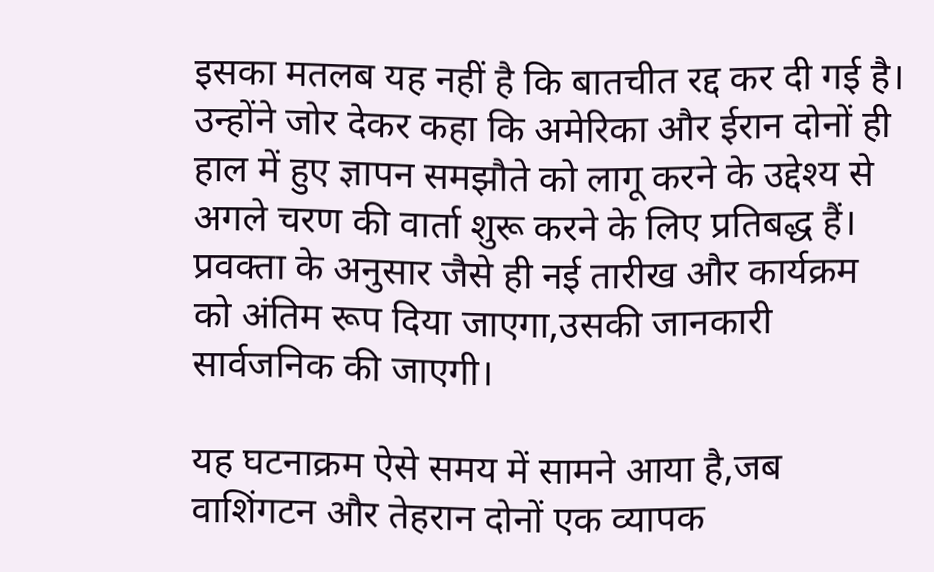इसका मतलब यह नहीं है कि बातचीत रद्द कर दी गई है। उन्होंने जोर देकर कहा कि अमेरिका और ईरान दोनों ही हाल में हुए ज्ञापन समझौते को लागू करने के उद्देश्य से अगले चरण की वार्ता शुरू करने के लिए प्रतिबद्ध हैं। प्रवक्ता के अनुसार जैसे ही नई तारीख और कार्यक्रम को अंतिम रूप दिया जाएगा,उसकी जानकारी सार्वजनिक की जाएगी।

यह घटनाक्रम ऐसे समय में सामने आया है,जब वाशिंगटन और तेहरान दोनों एक व्यापक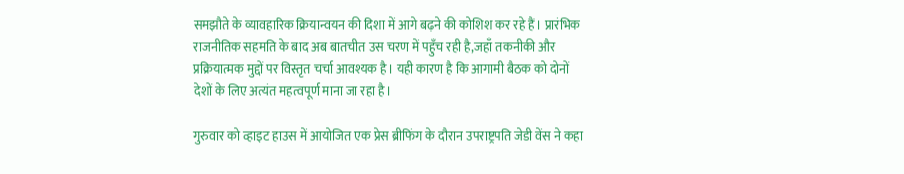समझौते के व्यावहारिक क्रियान्वयन की दिशा में आगे बढ़ने की कोशिश कर रहे हैं। प्रारंभिक राजनीतिक सहमति के बाद अब बातचीत उस चरण में पहुँच रही है,जहाँ तकनीकी और प्रक्रियात्मक मुद्दों पर विस्तृत चर्चा आवश्यक है। यही कारण है कि आगामी बैठक को दोनों देशों के लिए अत्यंत महत्वपूर्ण माना जा रहा है।

गुरुवार को व्हाइट हाउस में आयोजित एक प्रेस ब्रीफिंग के दौरान उपराष्ट्रपति जेडी वेंस ने कहा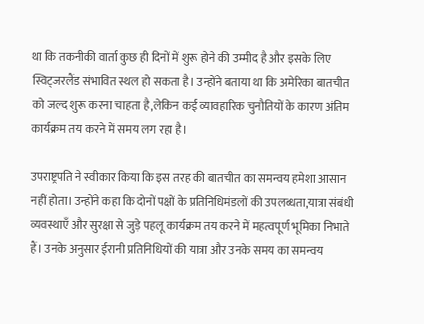था कि तकनीकी वार्ता कुछ ही दिनों में शुरू होने की उम्मीद है और इसके लिए स्विट्जरलैंड संभावित स्थल हो सकता है। उन्होंने बताया था कि अमेरिका बातचीत को जल्द शुरू करना चाहता है,लेकिन कई व्यावहारिक चुनौतियों के कारण अंतिम कार्यक्रम तय करने में समय लग रहा है।

उपराष्ट्रपति ने स्वीकार किया कि इस तरह की बातचीत का समन्वय हमेशा आसान नहीं होता। उन्होंने कहा कि दोनों पक्षों के प्रतिनिधिमंडलों की उपलब्धता,यात्रा संबंधी व्यवस्थाएँ और सुरक्षा से जुड़े पहलू कार्यक्रम तय करने में महत्वपूर्ण भूमिका निभाते हैं। उनके अनुसार ईरानी प्रतिनिधियों की यात्रा और उनके समय का समन्वय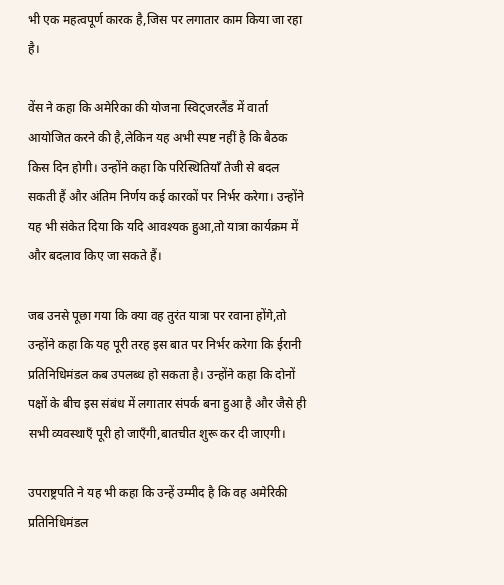भी एक महत्वपूर्ण कारक है,जिस पर लगातार काम किया जा रहा है।

वेंस ने कहा कि अमेरिका की योजना स्विट्जरलैंड में वार्ता आयोजित करने की है,लेकिन यह अभी स्पष्ट नहीं है कि बैठक किस दिन होगी। उन्होंने कहा कि परिस्थितियाँ तेजी से बदल सकती हैं और अंतिम निर्णय कई कारकों पर निर्भर करेगा। उन्होंने यह भी संकेत दिया कि यदि आवश्यक हुआ,तो यात्रा कार्यक्रम में और बदलाव किए जा सकते हैं।

जब उनसे पूछा गया कि क्या वह तुरंत यात्रा पर रवाना होंगे,तो उन्होंने कहा कि यह पूरी तरह इस बात पर निर्भर करेगा कि ईरानी प्रतिनिधिमंडल कब उपलब्ध हो सकता है। उन्होंने कहा कि दोनों पक्षों के बीच इस संबंध में लगातार संपर्क बना हुआ है और जैसे ही सभी व्यवस्थाएँ पूरी हो जाएँगी,बातचीत शुरू कर दी जाएगी।

उपराष्ट्रपति ने यह भी कहा कि उन्हें उम्मीद है कि वह अमेरिकी प्रतिनिधिमंडल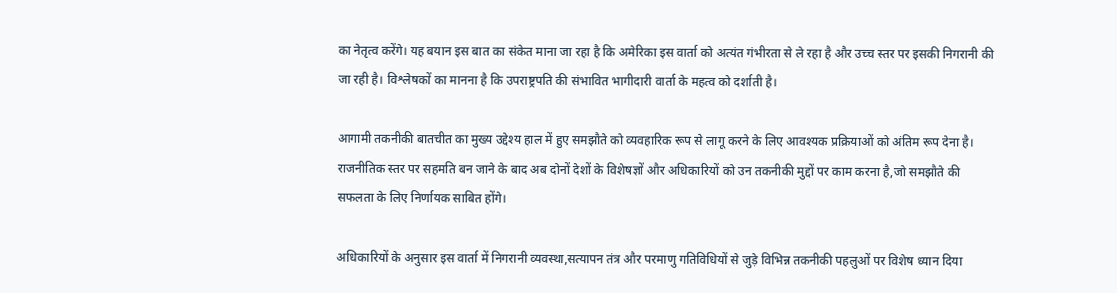का नेतृत्व करेंगे। यह बयान इस बात का संकेत माना जा रहा है कि अमेरिका इस वार्ता को अत्यंत गंभीरता से ले रहा है और उच्च स्तर पर इसकी निगरानी की जा रही है। विश्लेषकों का मानना है कि उपराष्ट्रपति की संभावित भागीदारी वार्ता के महत्व को दर्शाती है।

आगामी तकनीकी बातचीत का मुख्य उद्देश्य हाल में हुए समझौते को व्यवहारिक रूप से लागू करने के लिए आवश्यक प्रक्रियाओं को अंतिम रूप देना है। राजनीतिक स्तर पर सहमति बन जाने के बाद अब दोनों देशों के विशेषज्ञों और अधिकारियों को उन तकनीकी मुद्दों पर काम करना है,जो समझौते की सफलता के लिए निर्णायक साबित होंगे।

अधिकारियों के अनुसार इस वार्ता में निगरानी व्यवस्था,सत्यापन तंत्र और परमाणु गतिविधियों से जुड़े विभिन्न तकनीकी पहलुओं पर विशेष ध्यान दिया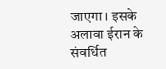जाएगा। इसके अलावा ईरान के संवर्धित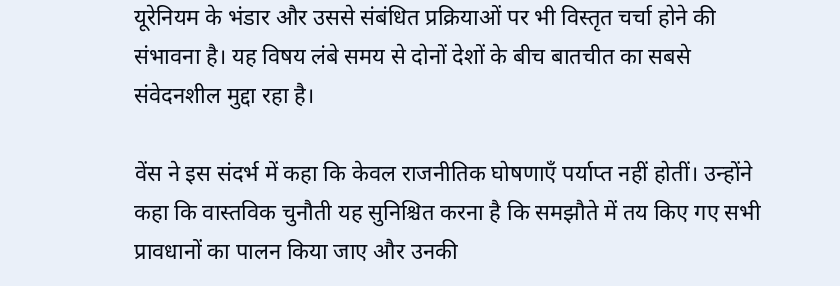यूरेनियम के भंडार और उससे संबंधित प्रक्रियाओं पर भी विस्तृत चर्चा होने की संभावना है। यह विषय लंबे समय से दोनों देशों के बीच बातचीत का सबसे संवेदनशील मुद्दा रहा है।

वेंस ने इस संदर्भ में कहा कि केवल राजनीतिक घोषणाएँ पर्याप्त नहीं होतीं। उन्होंने कहा कि वास्तविक चुनौती यह सुनिश्चित करना है कि समझौते में तय किए गए सभी प्रावधानों का पालन किया जाए और उनकी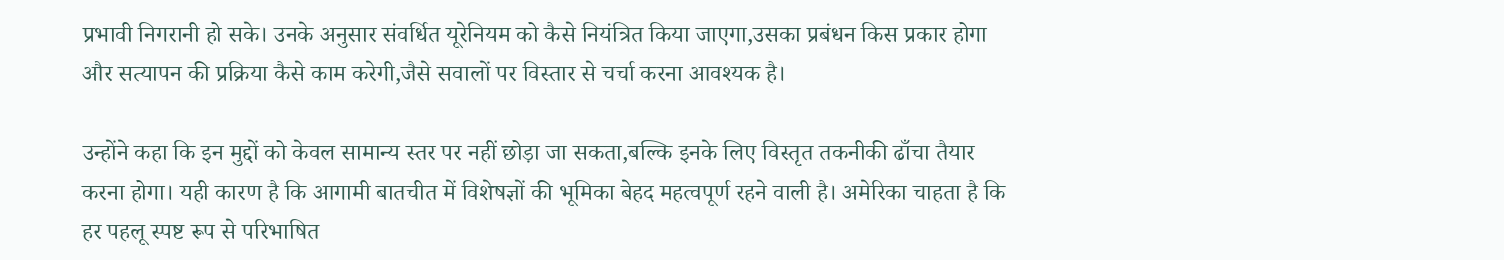प्रभावी निगरानी हो सके। उनके अनुसार संवर्धित यूरेनियम को कैसे नियंत्रित किया जाएगा,उसका प्रबंधन किस प्रकार होगा और सत्यापन की प्रक्रिया कैसे काम करेगी,जैसे सवालों पर विस्तार से चर्चा करना आवश्यक है।

उन्होंने कहा कि इन मुद्दों को केवल सामान्य स्तर पर नहीं छोड़ा जा सकता,बल्कि इनके लिए विस्तृत तकनीकी ढाँचा तैयार करना होगा। यही कारण है कि आगामी बातचीत में विशेषज्ञों की भूमिका बेहद महत्वपूर्ण रहने वाली है। अमेरिका चाहता है कि हर पहलू स्पष्ट रूप से परिभाषित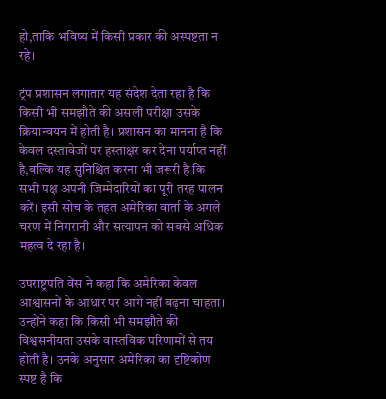हो,ताकि भविष्य में किसी प्रकार की अस्पष्टता न रहे।

ट्रंप प्रशासन लगातार यह संदेश देता रहा है कि किसी भी समझौते की असली परीक्षा उसके क्रियान्वयन में होती है। प्रशासन का मानना है कि केवल दस्तावेजों पर हस्ताक्षर कर देना पर्याप्त नहीं है,बल्कि यह सुनिश्चित करना भी जरूरी है कि सभी पक्ष अपनी जिम्मेदारियों का पूरी तरह पालन करें। इसी सोच के तहत अमेरिका वार्ता के अगले चरण में निगरानी और सत्यापन को सबसे अधिक महत्व दे रहा है।

उपराष्ट्रपति वेंस ने कहा कि अमेरिका केवल आश्वासनों के आधार पर आगे नहीं बढ़ना चाहता। उन्होंने कहा कि किसी भी समझौते की विश्वसनीयता उसके वास्तविक परिणामों से तय होती है। उनके अनुसार अमेरिका का दृष्टिकोण स्पष्ट है कि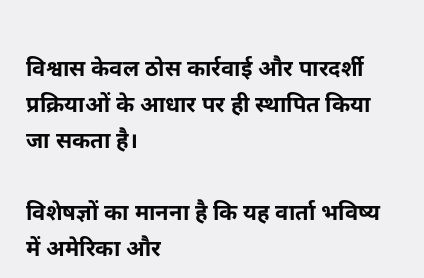विश्वास केवल ठोस कार्रवाई और पारदर्शी प्रक्रियाओं के आधार पर ही स्थापित किया जा सकता है।

विशेषज्ञों का मानना है कि यह वार्ता भविष्य में अमेरिका और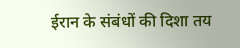ईरान के संबंधों की दिशा तय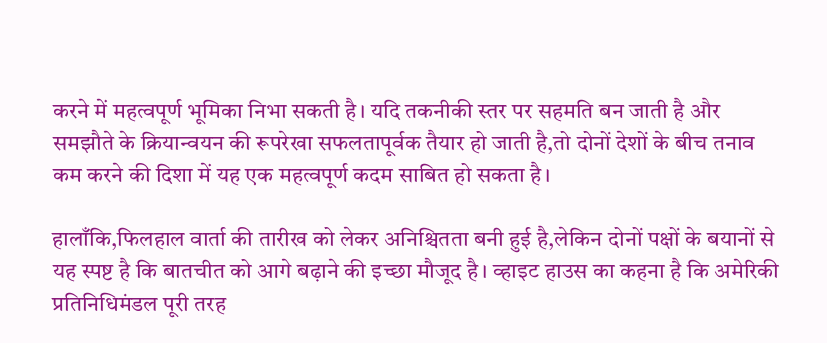करने में महत्वपूर्ण भूमिका निभा सकती है। यदि तकनीकी स्तर पर सहमति बन जाती है और समझौते के क्रियान्वयन की रूपरेखा सफलतापूर्वक तैयार हो जाती है,तो दोनों देशों के बीच तनाव कम करने की दिशा में यह एक महत्वपूर्ण कदम साबित हो सकता है।

हालाँकि,फिलहाल वार्ता की तारीख को लेकर अनिश्चितता बनी हुई है,लेकिन दोनों पक्षों के बयानों से यह स्पष्ट है कि बातचीत को आगे बढ़ाने की इच्छा मौजूद है। व्हाइट हाउस का कहना है कि अमेरिकी प्रतिनिधिमंडल पूरी तरह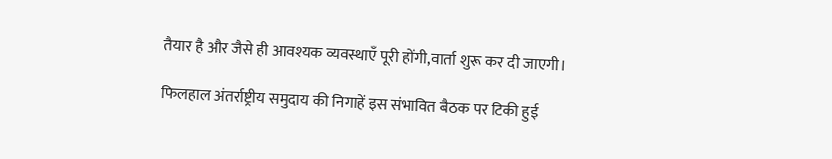तैयार है और जैसे ही आवश्यक व्यवस्थाएँ पूरी होंगी,वार्ता शुरू कर दी जाएगी।

फिलहाल अंतर्राष्ट्रीय समुदाय की निगाहें इस संभावित बैठक पर टिकी हुई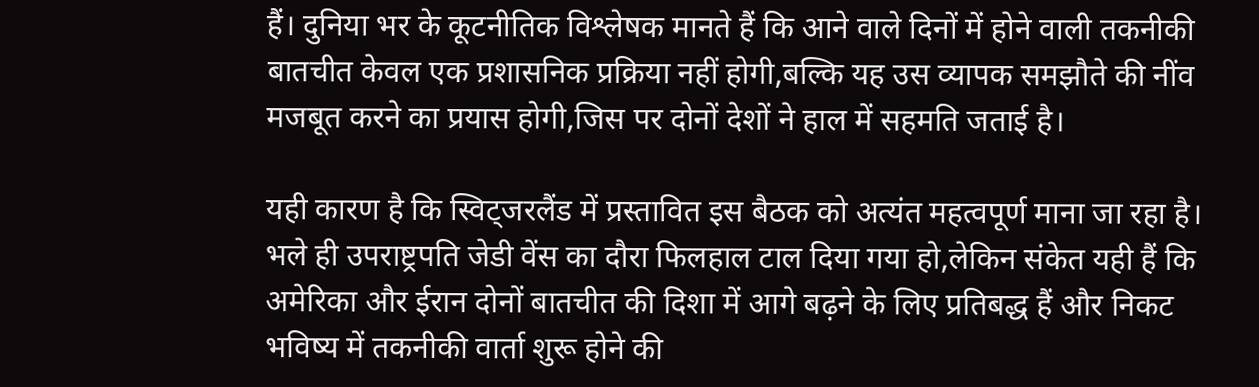हैं। दुनिया भर के कूटनीतिक विश्लेषक मानते हैं कि आने वाले दिनों में होने वाली तकनीकी बातचीत केवल एक प्रशासनिक प्रक्रिया नहीं होगी,बल्कि यह उस व्यापक समझौते की नींव मजबूत करने का प्रयास होगी,जिस पर दोनों देशों ने हाल में सहमति जताई है।

यही कारण है कि स्विट्जरलैंड में प्रस्तावित इस बैठक को अत्यंत महत्वपूर्ण माना जा रहा है। भले ही उपराष्ट्रपति जेडी वेंस का दौरा फिलहाल टाल दिया गया हो,लेकिन संकेत यही हैं कि अमेरिका और ईरान दोनों बातचीत की दिशा में आगे बढ़ने के लिए प्रतिबद्ध हैं और निकट भविष्य में तकनीकी वार्ता शुरू होने की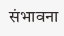संभावना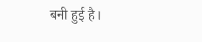बनी हुई है।